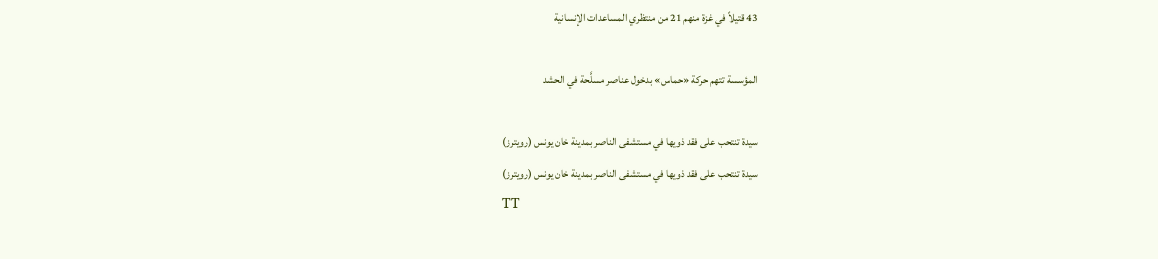43 قتيلاً في غزة منهم 21 من منتظري المساعدات الإنسانية

المؤسسة تتهم حركة «حماس» بدخول عناصر مسلَّحة في الحشد

سيدة تنتحب على فقد ذويها في مستشفى الناصر بمدينة خان يونس (رويترز)
سيدة تنتحب على فقد ذويها في مستشفى الناصر بمدينة خان يونس (رويترز)
TT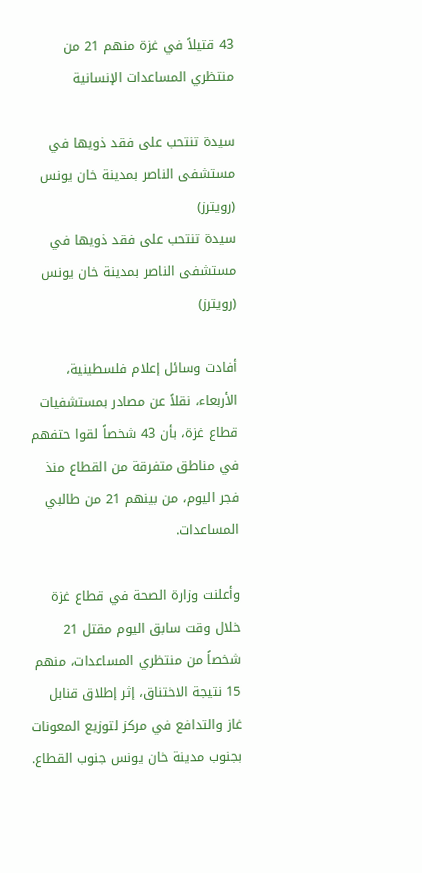43 قتيلاً في غزة منهم 21 من منتظري المساعدات الإنسانية

سيدة تنتحب على فقد ذويها في مستشفى الناصر بمدينة خان يونس (رويترز)
سيدة تنتحب على فقد ذويها في مستشفى الناصر بمدينة خان يونس (رويترز)

أفادت وسائل إعلام فلسطينية، الأربعاء، نقلاً عن مصادر بمستشفيات قطاع غزة، بأن 43 شخصاً لقوا حتفهم في مناطق متفرقة من القطاع منذ فجر اليوم، من بينهم 21 من طالبي المساعدات.

وأعلنت وزارة الصحة في قطاع غزة خلال وقت سابق اليوم مقتل 21 شخصاً من منتظري المساعدات، منهم 15 نتيجة الاختناق، إثر إطلاق قنابل غاز والتدافع في مركز لتوزيع المعونات بجنوب مدينة خان يونس جنوب القطاع.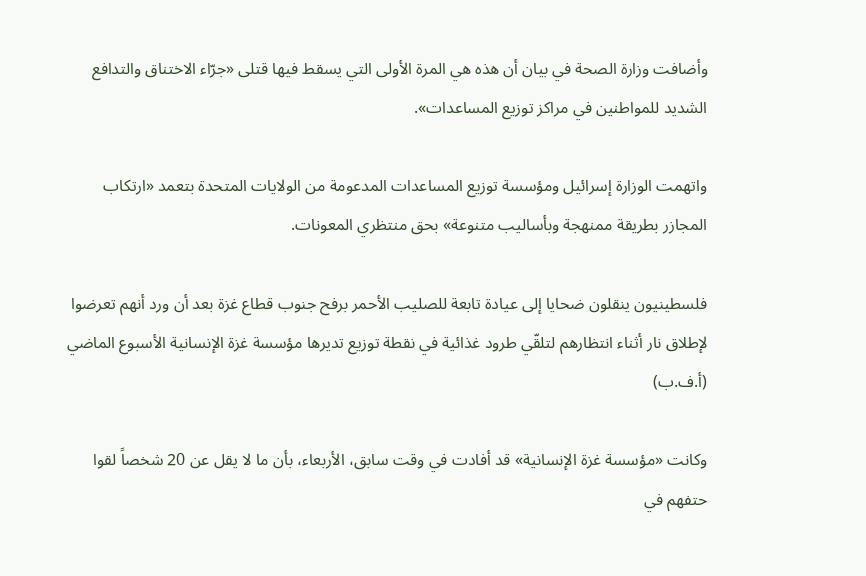وأضافت وزارة الصحة في بيان أن هذه هي المرة الأولى التي يسقط فيها قتلى «جرّاء الاختناق والتدافع الشديد للمواطنين في مراكز توزيع المساعدات».

واتهمت الوزارة إسرائيل ومؤسسة توزيع المساعدات المدعومة من الولايات المتحدة بتعمد «ارتكاب المجازر بطريقة ممنهجة وبأساليب متنوعة» بحق منتظري المعونات.

فلسطينيون ينقلون ضحايا إلى عيادة تابعة للصليب الأحمر برفح جنوب قطاع غزة بعد أن ورد أنهم تعرضوا لإطلاق نار أثناء انتظارهم لتلقّي طرود غذائية في نقطة توزيع تديرها مؤسسة غزة الإنسانية الأسبوع الماضي (أ.ف.ب)

وكانت «مؤسسة غزة الإنسانية» قد أفادت في وقت سابق، الأربعاء، بأن ما لا يقل عن 20 شخصاً لقوا حتفهم في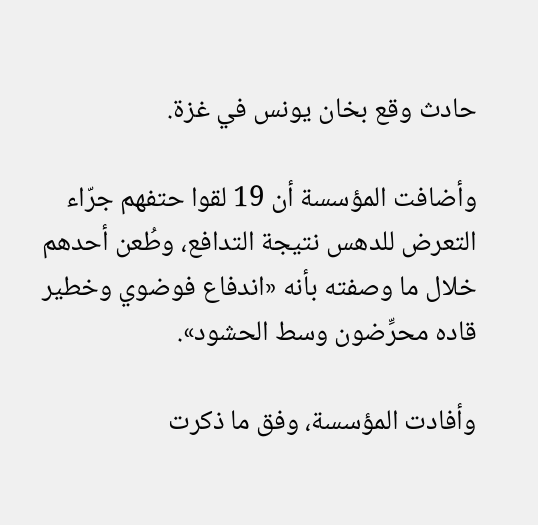حادث وقع بخان يونس في غزة.

وأضافت المؤسسة أن 19 لقوا حتفهم جرّاء التعرض للدهس نتيجة التدافع، وطُعن أحدهم خلال ما وصفته بأنه «اندفاع فوضوي وخطير قاده محرِّضون وسط الحشود».

وأفادت المؤسسة، وفق ما ذكرت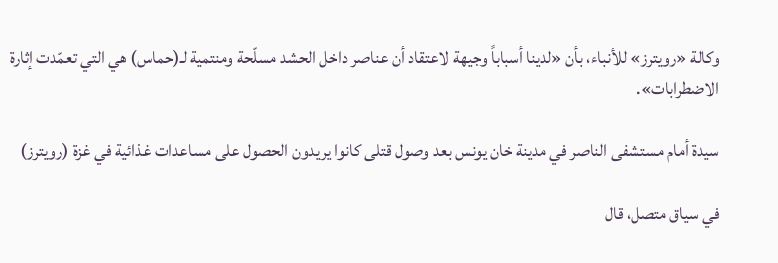وكالة «رويترز» للأنباء، بأن «لدينا أسباباً وجيهة لاعتقاد أن عناصر داخل الحشد مسلّحة ومنتمية لـ(حماس) هي التي تعمّدت إثارة الاضطرابات».

سيدة أمام مستشفى الناصر في مدينة خان يونس بعد وصول قتلى كانوا يريدون الحصول على مساعدات غذائية في غزة (رويترز)

في سياق متصل، قال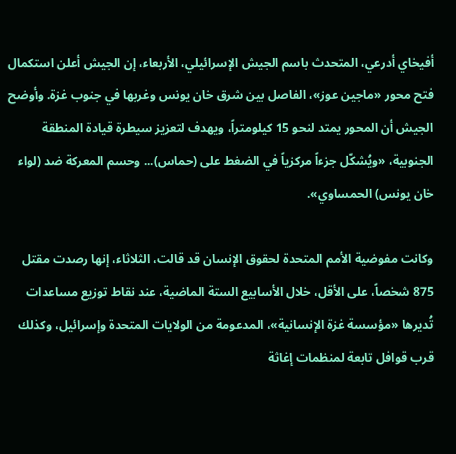أفيخاي أدرعي، المتحدث باسم الجيش الإسرائيلي، الأربعاء، إن الجيش أعلن استكمال فتح محور «ماجين عوز»، الفاصل بين شرق خان يونس وغربها في جنوب غزة. وأوضح الجيش أن المحور يمتد لنحو 15 كيلومتراً، ويهدف لتعزيز سيطرة قيادة المنطقة الجنوبية، «ويُشكّل جزءاً مركزياً في الضغط على (حماس)... وحسم المعركة ضد (لواء خان يونس) الحمساوي».

وكانت مفوضية الأمم المتحدة لحقوق الإنسان قد قالت، الثلاثاء، إنها رصدت مقتل 875 شخصاً، على الأقل، خلال الأسابيع الستة الماضية، عند نقاط توزيع مساعدات تُديرها «مؤسسة غزة الإنسانية»، المدعومة من الولايات المتحدة وإسرائيل، وكذلك قرب قوافل تابعة لمنظمات إغاثة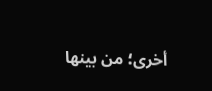أخرى؛ من بينها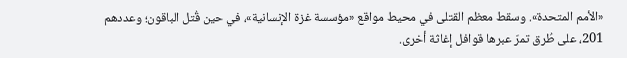«الأمم المتحدة». وسقط معظم القتلى في محيط مواقع «مؤسسة غزة الإنسانية»، في حين قُتل الباقون؛ وعددهم 201، على طُرق تمرّ عبرها قوافل إغاثة أخرى.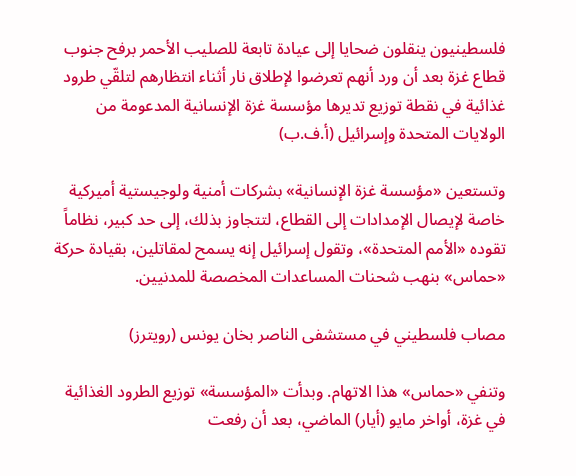فلسطينيون ينقلون ضحايا إلى عيادة تابعة للصليب الأحمر برفح جنوب قطاع غزة بعد أن ورد أنهم تعرضوا لإطلاق نار أثناء انتظارهم لتلقّي طرود غذائية في نقطة توزيع تديرها مؤسسة غزة الإنسانية المدعومة من الولايات المتحدة وإسرائيل (أ.ف.ب)

وتستعين «مؤسسة غزة الإنسانية» بشركات أمنية ولوجيستية أميركية خاصة لإيصال الإمدادات إلى القطاع، لتتجاوز بذلك، إلى حد كبير، نظاماً تقوده «الأمم المتحدة»، وتقول إسرائيل إنه يسمح لمقاتلين، بقيادة حركة «حماس» بنهب شحنات المساعدات المخصصة للمدنيين.

مصاب فلسطيني في مستشفى الناصر بخان يونس (رويترز)

وتنفي «حماس» هذا الاتهام. وبدأت «المؤسسة» توزيع الطرود الغذائية في غزة، أواخر مايو (أيار) الماضي، بعد أن رفعت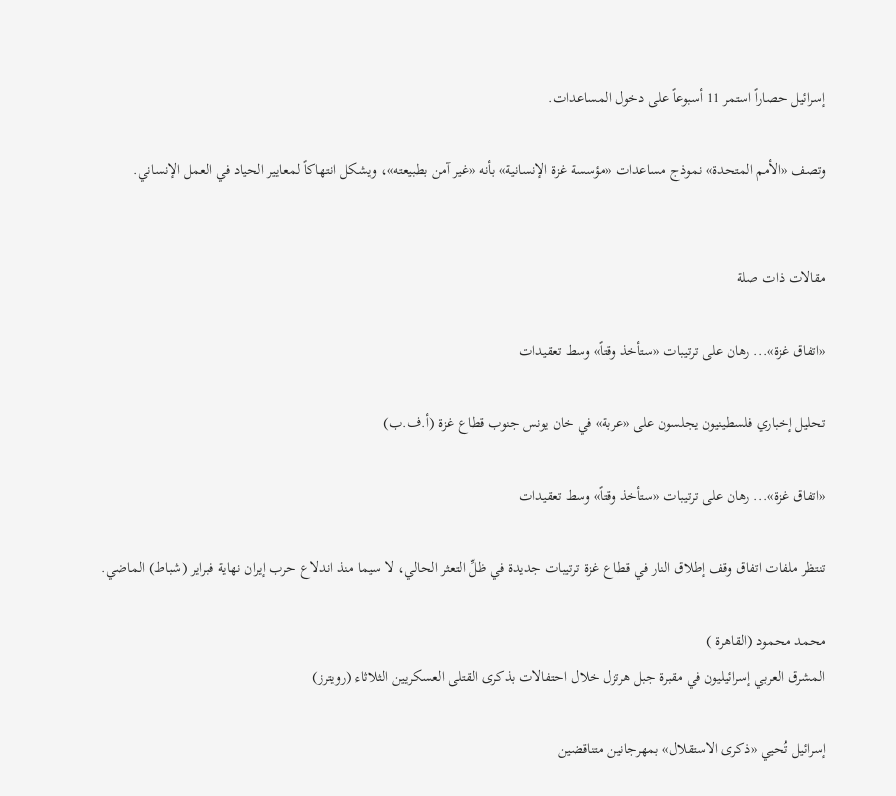إسرائيل حصاراً استمر 11 أسبوعاً على دخول المساعدات.

وتصف «الأمم المتحدة» نموذج مساعدات «مؤسسة غزة الإنسانية» بأنه «غير آمن بطبيعته»، ويشكل انتهاكاً لمعايير الحياد في العمل الإنساني.


مقالات ذات صلة

«اتفاق غزة»... رهان على ترتيبات «ستأخذ وقتاً» وسط تعقيدات

تحليل إخباري فلسطينيون يجلسون على «عربة» في خان يونس جنوب قطاع غزة (أ.ف.ب)

«اتفاق غزة»... رهان على ترتيبات «ستأخذ وقتاً» وسط تعقيدات

تنتظر ملفات اتفاق وقف إطلاق النار في قطاع غزة ترتيبات جديدة في ظلِّ التعثر الحالي، لا سيما منذ اندلاع حرب إيران نهاية فبراير (شباط) الماضي.

محمد محمود (القاهرة )
المشرق العربي إسرائيليون في مقبرة جبل هرتزل خلال احتفالات بذكرى القتلى العسكريين الثلاثاء (رويترز)

إسرائيل تُحيي «ذكرى الاستقلال» بمهرجانين متناقضين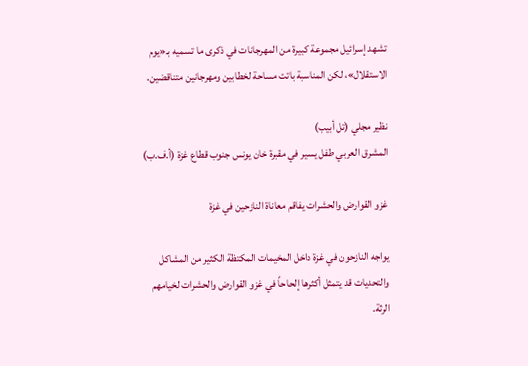تشهد إسرائيل مجموعة كبيرة من المهرجانات في ذكرى ما تسميه بـ«يوم الاستقلال»، لكن المناسبة باتت مساحة لخطابين ومهرجانين متناقضين.

نظير مجلي (تل أبيب)
المشرق العربي طفل يسير في مقبرة خان يونس جنوب قطاع غزة (أ.ف.ب)

غزو القوارض والحشرات يفاقم معاناة النازحين في غزة

يواجه النازحون في غزة داخل المخيمات المكتظة الكثير من المشاكل والتحديات قد يتمثل أكثرها إلحاحاً في غزو القوارض والحشرات لخيامهم الرثة.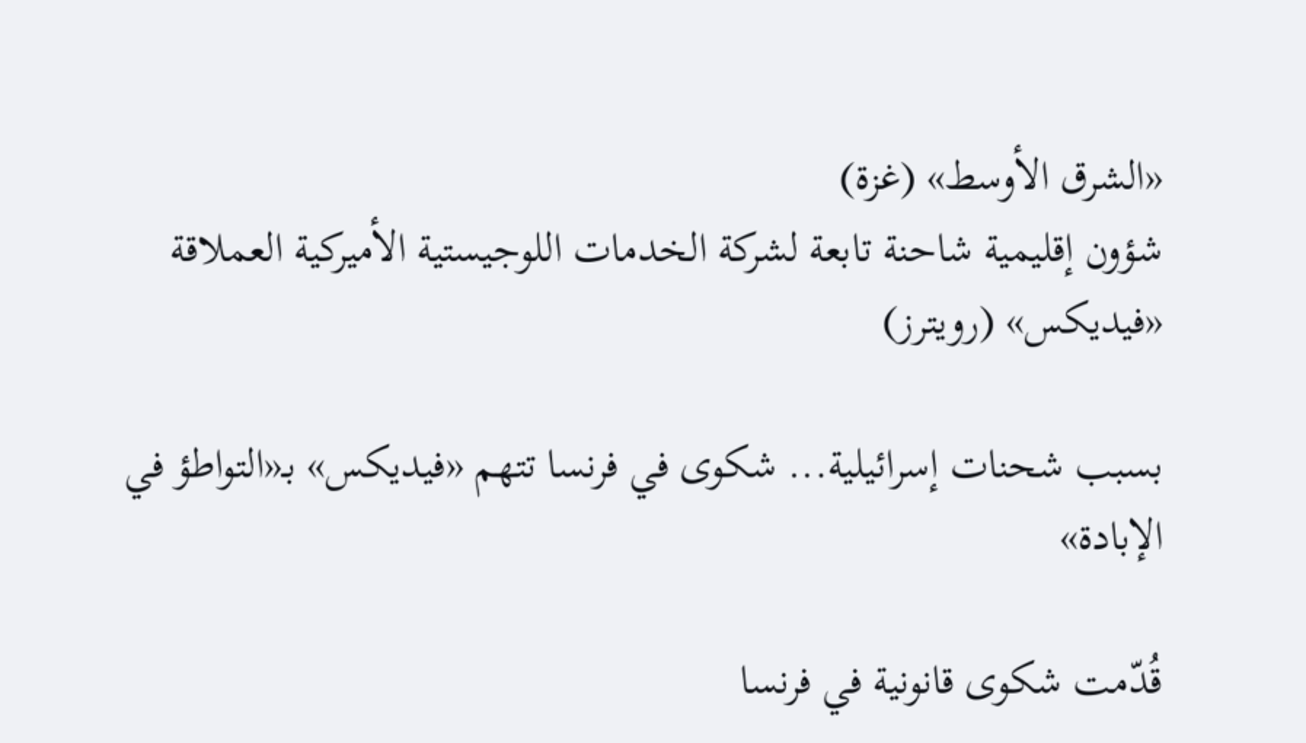«الشرق الأوسط» (غزة)
شؤون إقليمية شاحنة تابعة لشركة الخدمات اللوجيستية الأميركية العملاقة «فيديكس» (رويترز)

بسبب شحنات إسرائيلية... شكوى في فرنسا تتهم «فيديكس» بـ«التواطؤ في الإبادة»

قُدّمت شكوى قانونية في فرنسا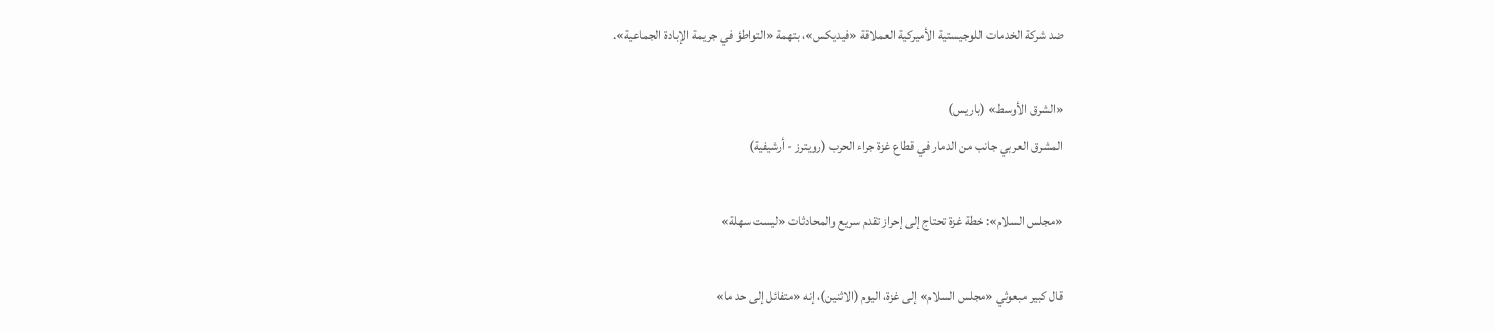ضد شركة الخدمات اللوجيستية الأميركية العملاقة «فيديكس»، بتهمة «التواطؤ في جريمة الإبادة الجماعية».

«الشرق الأوسط» (باريس)
المشرق العربي جانب من الدمار في قطاع غزة جراء الحرب (رويترز - أرشيفية)

«مجلس السلام»: خطة غزة تحتاج إلى إحراز تقدم سريع والمحادثات «ليست سهلة»

قال كبير مبعوثي «مجلس السلام» إلى غزة، اليوم (الاثنين)، إنه «متفائل إلى حد ما»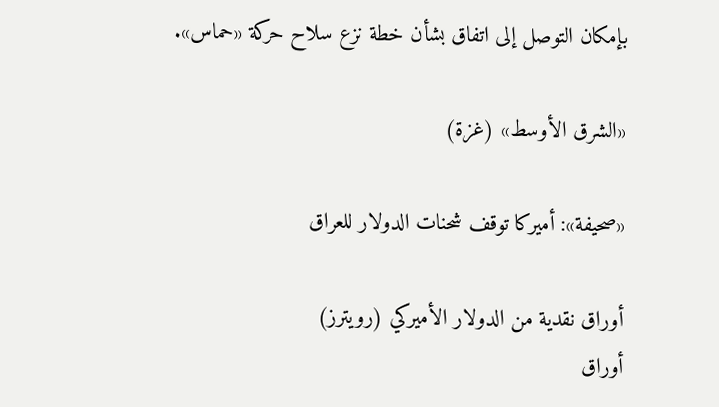بإمكان التوصل إلى اتفاق بشأن خطة نزع سلاح حركة «حماس».

«الشرق الأوسط» (غزة)

«صحيفة»: أميركا توقف شحنات الدولار للعراق

أوراق نقدية من الدولار الأميركي (رويترز)
أوراق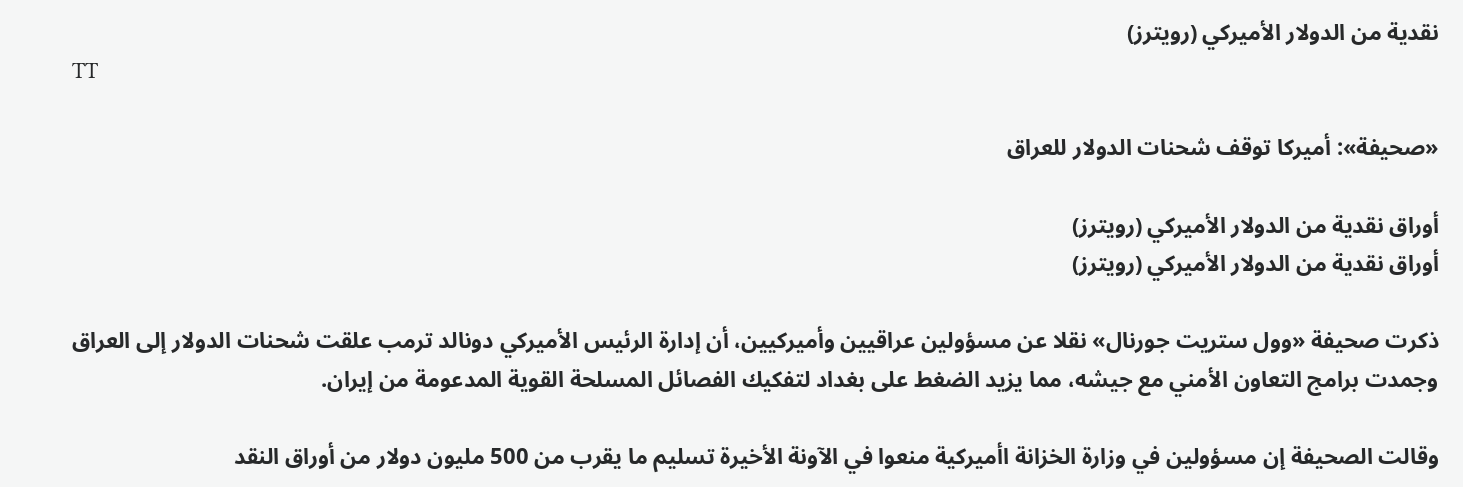نقدية من الدولار الأميركي (رويترز)
TT

«صحيفة»: أميركا توقف شحنات الدولار للعراق

أوراق نقدية من الدولار الأميركي (رويترز)
أوراق نقدية من الدولار الأميركي (رويترز)

ذكرت صحيفة «وول ستريت جورنال» نقلا ‌عن ‌مسؤولين عراقيين ‌وأميركيين، أن إدارة الرئيس الأميركي دونالد ترمب علقت شحنات الدولار ‌إلى ‌العراق وجمدت ‌برامج ‌التعاون الأمني مع جيشه، ‌مما يزيد الضغط على بغداد لتفكيك الفصائل المسلحة القوية المدعومة من إيران.

وقالت ‌الصحيفة إن مسؤولين ‌في وزارة الخزانة اأميركية منعوا في الآونة الأخيرة تسليم ما يقرب من 500 مليون دولار من أوراق النقد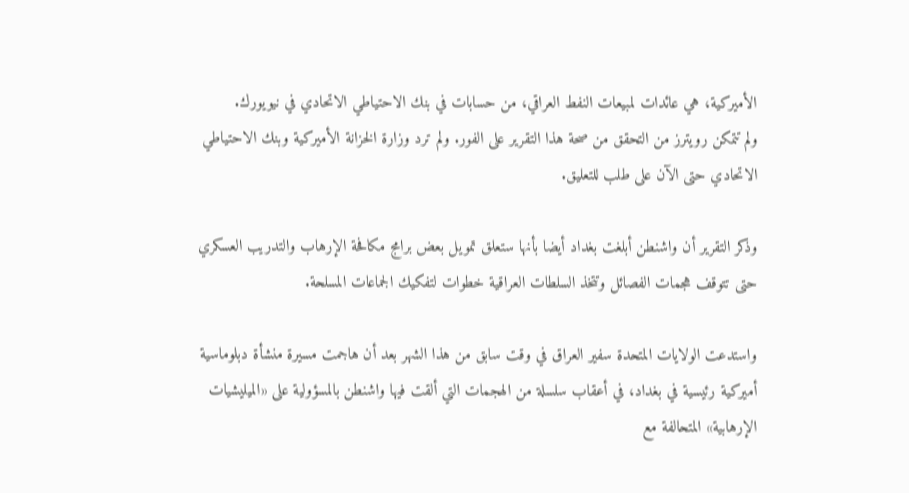الأميركية، هي عائدات لمبيعات النفط العراقي، من حسابات في بنك الاحتياطي الاتحادي في نيويورك. ولم ‌تتمكن ‌رويترز من التحقق من صحة هذا ‌التقرير على الفور. ولم ترد ‌وزارة الخزانة الأميركية وبنك الاحتياطي الاتحادي حتى الآن على طلب للتعليق.

وذكر التقرير أن واشنطن أبلغت بغداد ‌أيضا بأنها ستعلق تمويل بعض برامج مكافحة الإرهاب والتدريب العسكري حتى تتوقف هجمات الفصائل وتتخذ السلطات العراقية خطوات لتفكيك الجماعات المسلحة.

واستدعت الولايات المتحدة سفير العراق في وقت سابق من هذا الشهر بعد أن هاجمت مسيرة منشأة دبلوماسية أميركية رئيسية في بغداد، في أعقاب سلسلة من الهجمات التي ألقت فيها واشنطن بالمسؤولية على «الميليشيات الإرهابية» المتحالفة مع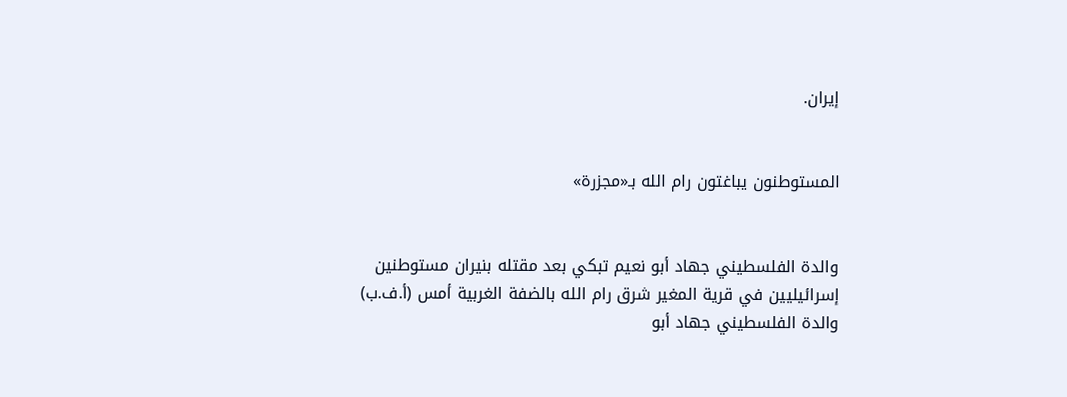إيران.


المستوطنون يباغتون رام الله بـ«مجزرة»


والدة الفلسطيني جهاد أبو نعيم تبكي بعد مقتله بنيران مستوطنين إسرائيليين في قرية المغير شرق رام الله بالضفة الغربية أمس (أ.ف.ب)
والدة الفلسطيني جهاد أبو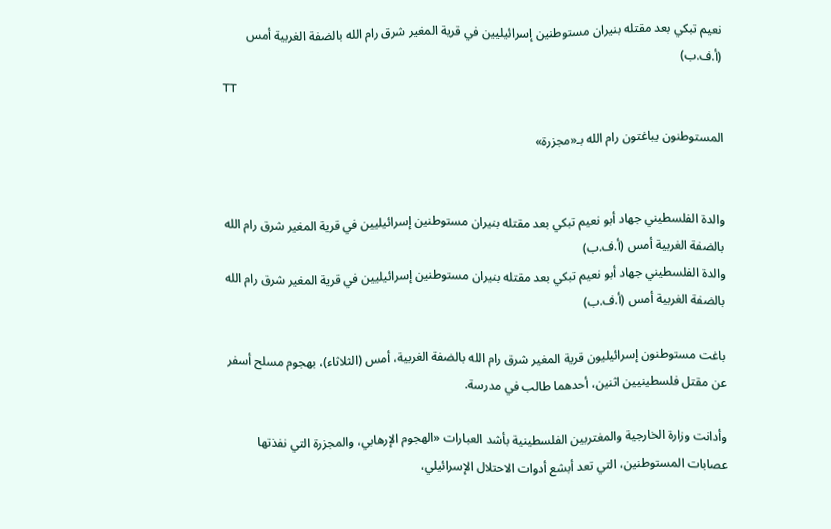نعيم تبكي بعد مقتله بنيران مستوطنين إسرائيليين في قرية المغير شرق رام الله بالضفة الغربية أمس (أ.ف.ب)
TT

المستوطنون يباغتون رام الله بـ«مجزرة»


والدة الفلسطيني جهاد أبو نعيم تبكي بعد مقتله بنيران مستوطنين إسرائيليين في قرية المغير شرق رام الله بالضفة الغربية أمس (أ.ف.ب)
والدة الفلسطيني جهاد أبو نعيم تبكي بعد مقتله بنيران مستوطنين إسرائيليين في قرية المغير شرق رام الله بالضفة الغربية أمس (أ.ف.ب)

باغت مستوطنون إسرائيليون قرية المغير شرق رام الله بالضفة الغربية، أمس (الثلاثاء)، بهجوم مسلح أسفر عن مقتل فلسطينيين اثنين، أحدهما طالب في مدرسة.

وأدانت وزارة الخارجية والمغتربين الفلسطينية بأشد العبارات «الهجوم الإرهابي، والمجزرة التي نفذتها عصابات المستوطنين، التي تعد أبشع أدوات الاحتلال الإسرائيلي،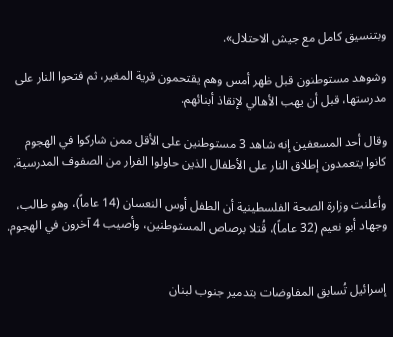وبتنسيق كامل مع جيش الاحتلال».

وشوهد مستوطنون قبل ظهر أمس وهم يقتحمون قرية المغير، ثم فتحوا النار على مدرستها، قبل أن يهب الأهالي لإنقاذ أبنائهم.

وقال أحد المسعفين إنه شاهد 3 مستوطنين على الأقل ممن شاركوا في الهجوم كانوا يتعمدون إطلاق النار على الأطفال الذين حاولوا الفرار من الصفوف المدرسية.

وأعلنت وزارة الصحة الفلسطينية أن الطفل أوس النعسان (14 عاماً)، وهو طالب، وجهاد أبو نعيم (32 عاماً)، قُتلا برصاص المستوطنين، وأصيب 4 آخرون في الهجوم.


إسرائيل تُسابق المفاوضات بتدمير جنوب لبنان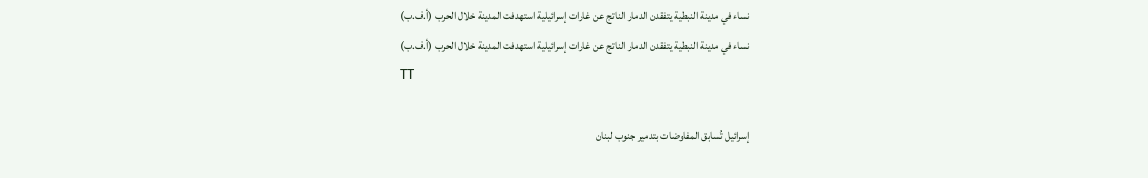نساء في مدينة النبطية يتفقدن الدمار الناتج عن غارات إسرائيلية استهدفت المدينة خلال الحرب (أ.ف.ب)
نساء في مدينة النبطية يتفقدن الدمار الناتج عن غارات إسرائيلية استهدفت المدينة خلال الحرب (أ.ف.ب)
TT

إسرائيل تُسابق المفاوضات بتدمير جنوب لبنان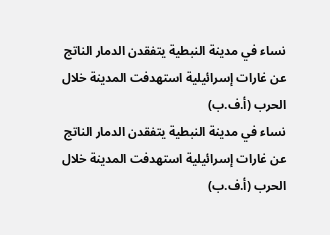نساء في مدينة النبطية يتفقدن الدمار الناتج عن غارات إسرائيلية استهدفت المدينة خلال الحرب (أ.ف.ب)
نساء في مدينة النبطية يتفقدن الدمار الناتج عن غارات إسرائيلية استهدفت المدينة خلال الحرب (أ.ف.ب)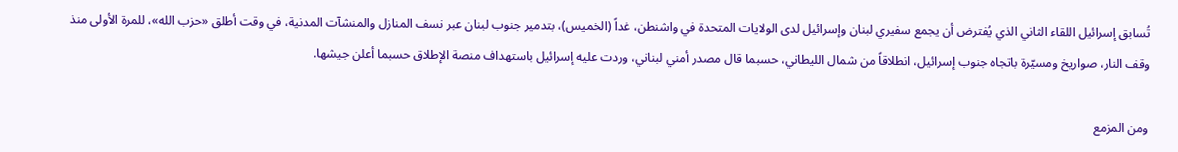تُسابق إسرائيل اللقاء الثاني الذي يُفترض أن يجمع سفيري لبنان وإسرائيل لدى الولايات المتحدة في واشنطن، غداً (الخميس)، بتدمير جنوب لبنان عبر نسف المنازل والمنشآت المدنية، في وقت أطلق «حزب الله»، للمرة الأولى منذ وقف النار، صواريخ ومسيّرة باتجاه جنوب إسرائيل، انطلاقاً من شمال الليطاني، حسبما قال مصدر أمني لبناني، وردت عليه إسرائيل باستهداف منصة الإطلاق حسبما أعلن جيشها.

ومن المزمع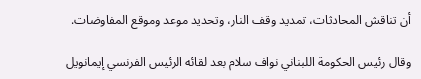أن تناقش المحادثات، تمديد وقف النار، وتحديد موعد وموقع المفاوضات.

وقال رئيس الحكومة اللبناني نواف سلام بعد لقائه الرئيس الفرنسي إيمانويل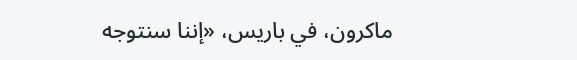ماكرون، في باريس، «إننا سنتوجه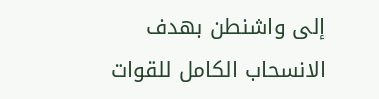إلى واشنطن بهدف الانسحاب الكامل للقوات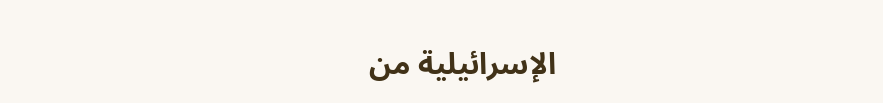الإسرائيلية من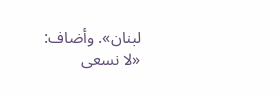لبنان». وأضاف: «لا نسعى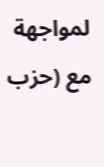لمواجهة مع (حزب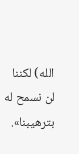الله) لكننا لن نسمح له بترهيبنا».